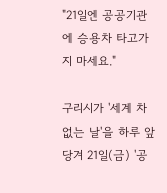"21일엔 공공기관에 승용차 타고가지 마세요."

구리시가 '세계 차 없는 날'을 하루 앞당겨 21일(금) '공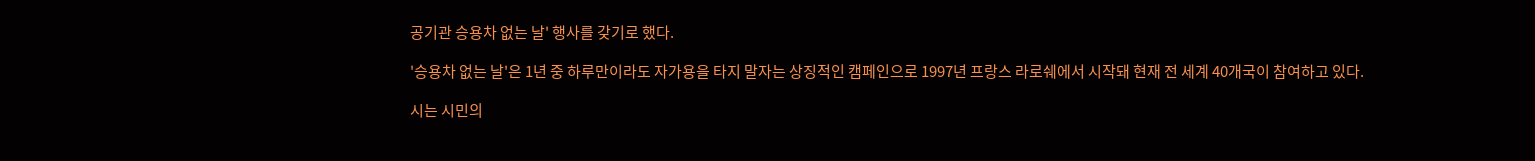공기관 승용차 없는 날' 행사를 갖기로 했다.

'승용차 없는 날'은 1년 중 하루만이라도 자가용을 타지 말자는 상징적인 캠페인으로 1997년 프랑스 라로쉐에서 시작돼 현재 전 세계 40개국이 참여하고 있다.

시는 시민의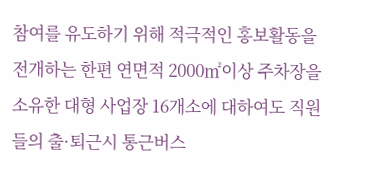참여를 유도하기 위해 적극적인 홍보활동을 전개하는 한편 연면적 2000㎡이상 주차장을 소유한 대형 사업장 16개소에 대하여도 직원들의 출·퇴근시 통근버스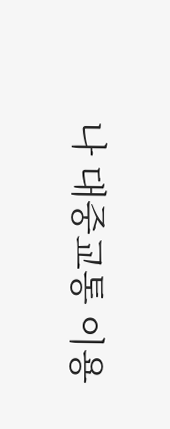나 대중교통 이용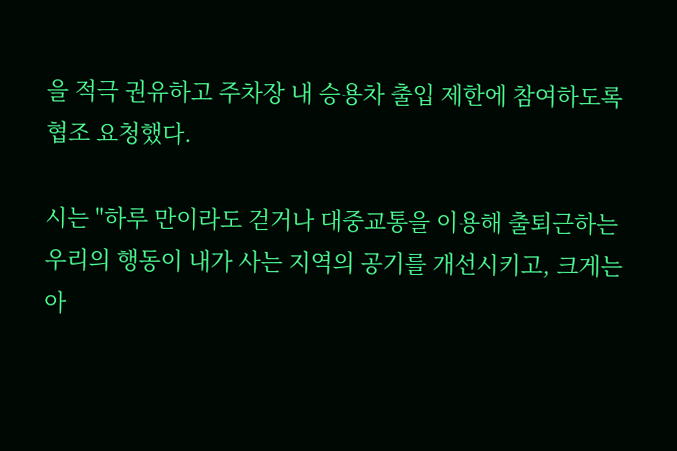을 적극 권유하고 주차장 내 승용차 출입 제한에 참여하도록 협조 요청했다.

시는 "하루 만이라도 걷거나 대중교통을 이용해 출퇴근하는 우리의 행동이 내가 사는 지역의 공기를 개선시키고, 크게는 아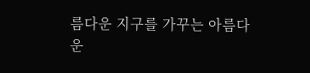름다운 지구를 가꾸는 아름다운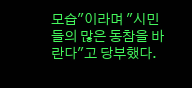모습"이라며 "시민들의 많은 동참을 바란다"고 당부했다.